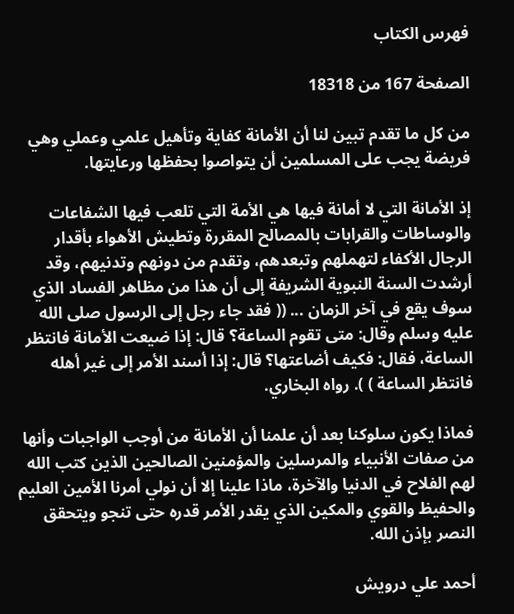فهرس الكتاب

الصفحة 167 من 18318

من كل ما تقدم تبين لنا أن الأمانة كفاية وتأهيل علمي وعملي وهي فريضة يجب على المسلمين أن يتواصوا بحفظها ورعايتها.

إذ الأمانة التي لا أمانة فيها هي الأمة التي تلعب فيها الشفاعات والوساطات والقرابات بالمصالح المقررة وتطيش الأهواء بأقدار الرجال الأكفاء لتهملهم وتبعدهم، وتقدم من دونهم وتدنيهم، وقد أرشدت السنة النبوية الشريفة إلى أن هذا من مظاهر الفساد الذي سوف يقع في آخر الزمان ... (( فقد جاء رجل إلى الرسول صلى الله عليه وسلم وقال: متى تقوم الساعة؟ قال: إذا ضيعت الأمانة فانتظر الساعة، فقال: فكيف أضاعتها؟ قال: إذا أسند الأمر إلى غير أهله فانتظر الساعة ) ). رواه البخاري.

فماذا يكون سلوكنا بعد أن علمنا أن الأمانة من أوجب الواجبات وأنها من صفات الأنبياء والمرسلين والمؤمنين الصالحين الذين كتب الله لهم الفلاح في الدنيا والآخرة، ماذا علينا إلا أن نولي أمرنا الأمين العليم والحفيظ والقوي والمكين الذي يقدر الأمر قدره حتى تنجو ويتحقق النصر بإذن الله.

أحمد علي درويش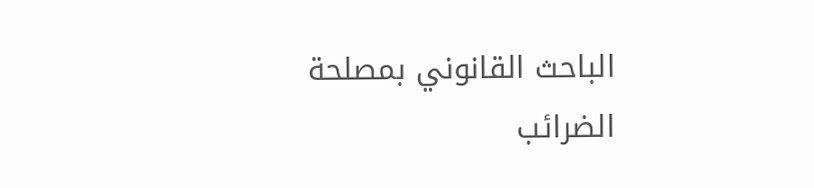الباحث القانوني بمصلحة الضرائب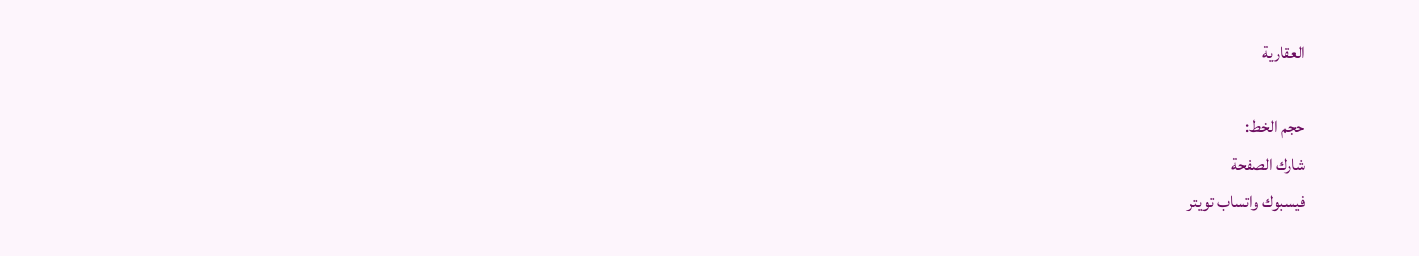العقارية

حجم الخط:
شارك الصفحة
فيسبوك واتساب تويتر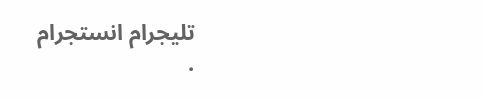تليجرام انستجرام
.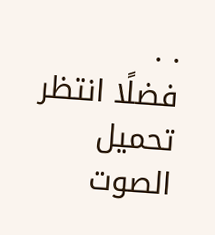. .
فضلًا انتظر تحميل الصوت